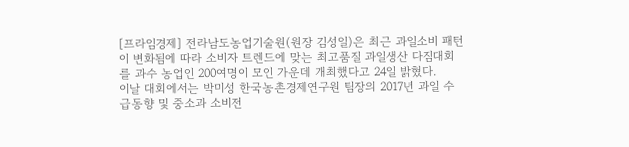[프라임경제] 전라남도농업기술원(원장 김성일)은 최근 과일소비 패턴이 변화됨에 따라 소비자 트렌드에 맞는 최고품질 과일생산 다짐대회를 과수 농업인 200여명이 모인 가운데 개최했다고 24일 밝혔다.
이날 대회에서는 박미성 한국농촌경제연구원 팀장의 2017년 과일 수급동향 및 중소과 소비전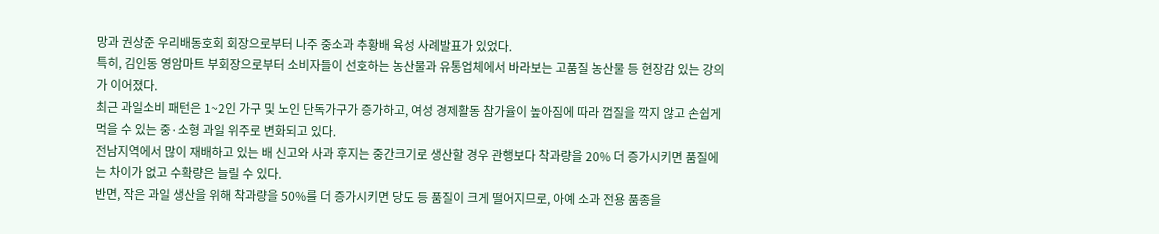망과 권상준 우리배동호회 회장으로부터 나주 중소과 추황배 육성 사례발표가 있었다.
특히, 김인동 영암마트 부회장으로부터 소비자들이 선호하는 농산물과 유통업체에서 바라보는 고품질 농산물 등 현장감 있는 강의가 이어졌다.
최근 과일소비 패턴은 1~2인 가구 및 노인 단독가구가 증가하고, 여성 경제활동 참가율이 높아짐에 따라 껍질을 깍지 않고 손쉽게 먹을 수 있는 중·소형 과일 위주로 변화되고 있다.
전남지역에서 많이 재배하고 있는 배 신고와 사과 후지는 중간크기로 생산할 경우 관행보다 착과량을 20% 더 증가시키면 품질에는 차이가 없고 수확량은 늘릴 수 있다.
반면, 작은 과일 생산을 위해 착과량을 50%를 더 증가시키면 당도 등 품질이 크게 떨어지므로, 아예 소과 전용 품종을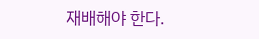재배해야 한다.